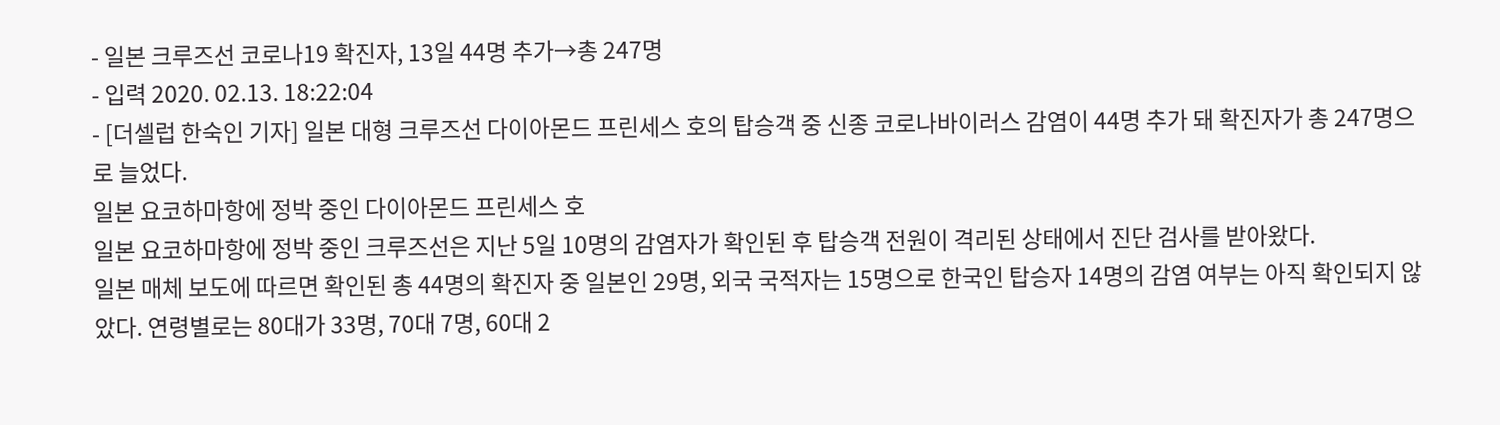- 일본 크루즈선 코로나19 확진자, 13일 44명 추가→총 247명
- 입력 2020. 02.13. 18:22:04
- [더셀럽 한숙인 기자] 일본 대형 크루즈선 다이아몬드 프린세스 호의 탑승객 중 신종 코로나바이러스 감염이 44명 추가 돼 확진자가 총 247명으로 늘었다.
일본 요코하마항에 정박 중인 다이아몬드 프린세스 호
일본 요코하마항에 정박 중인 크루즈선은 지난 5일 10명의 감염자가 확인된 후 탑승객 전원이 격리된 상태에서 진단 검사를 받아왔다.
일본 매체 보도에 따르면 확인된 총 44명의 확진자 중 일본인 29명, 외국 국적자는 15명으로 한국인 탑승자 14명의 감염 여부는 아직 확인되지 않았다. 연령별로는 80대가 33명, 70대 7명, 60대 2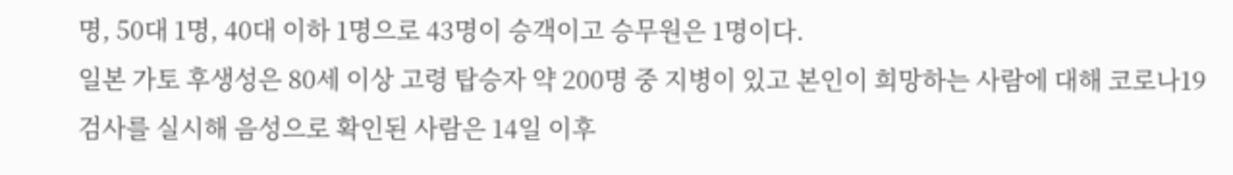명, 50대 1명, 40대 이하 1명으로 43명이 승객이고 승무원은 1명이다.
일본 가토 후생성은 80세 이상 고령 탑승자 약 200명 중 지병이 있고 본인이 희망하는 사람에 대해 코로나19 검사를 실시해 음성으로 확인된 사람은 14일 이후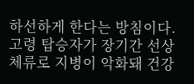하선하게 한다는 방침이다.
고령 탑승자가 장기간 선상 체류로 지병이 악화돼 건강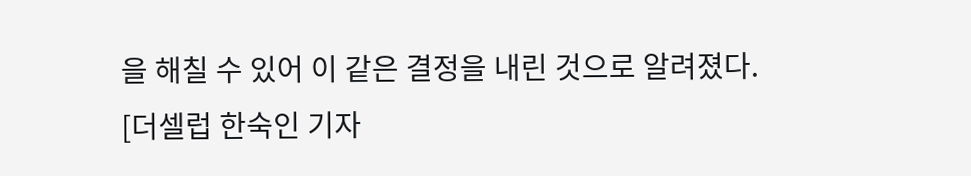을 해칠 수 있어 이 같은 결정을 내린 것으로 알려졌다.
[더셀럽 한숙인 기자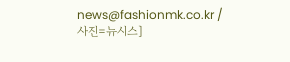news@fashionmk.co.kr / 사진=뉴시스]